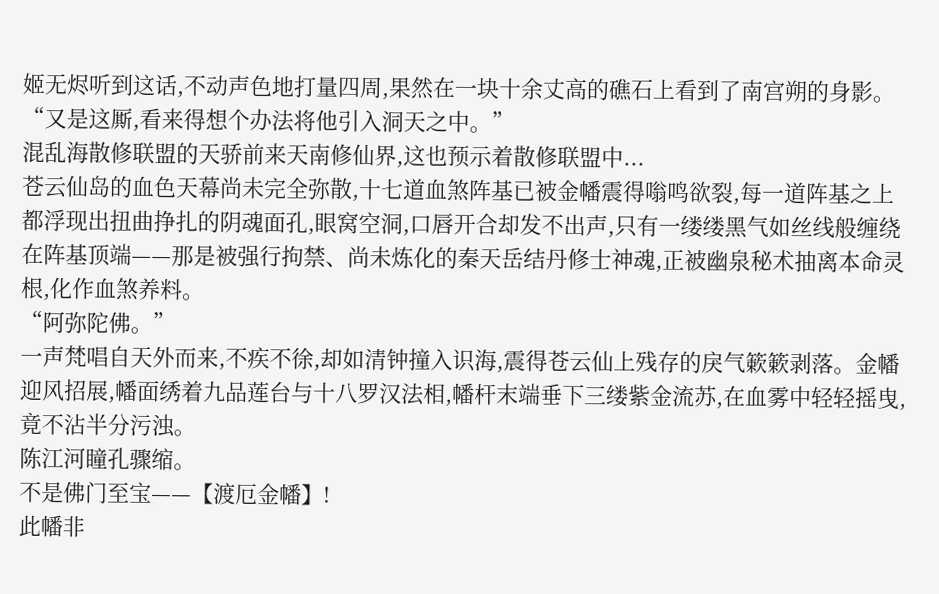姬无烬听到这话,不动声色地打量四周,果然在一块十余丈高的礁石上看到了南宫朔的身影。
“又是这厮,看来得想个办法将他引入洞天之中。”
混乱海散修联盟的天骄前来天南修仙界,这也预示着散修联盟中...
苍云仙岛的血色天幕尚未完全弥散,十七道血煞阵基已被金幡震得嗡鸣欲裂,每一道阵基之上都浮现出扭曲挣扎的阴魂面孔,眼窝空洞,口唇开合却发不出声,只有一缕缕黑气如丝线般缠绕在阵基顶端——那是被强行拘禁、尚未炼化的秦天岳结丹修士神魂,正被幽泉秘术抽离本命灵根,化作血煞养料。
“阿弥陀佛。”
一声梵唱自天外而来,不疾不徐,却如清钟撞入识海,震得苍云仙上残存的戾气簌簌剥落。金幡迎风招展,幡面绣着九品莲台与十八罗汉法相,幡杆末端垂下三缕紫金流苏,在血雾中轻轻摇曳,竟不沾半分污浊。
陈江河瞳孔骤缩。
不是佛门至宝——【渡厄金幡】!
此幡非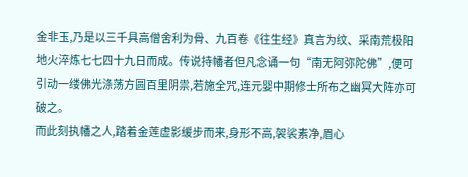金非玉,乃是以三千具高僧舍利为骨、九百卷《往生经》真言为纹、采南荒极阳地火淬炼七七四十九日而成。传说持幡者但凡念诵一句“南无阿弥陀佛”,便可引动一缕佛光涤荡方圆百里阴祟,若施全咒,连元婴中期修士所布之幽冥大阵亦可破之。
而此刻执幡之人,踏着金莲虚影缓步而来,身形不高,袈裟素净,眉心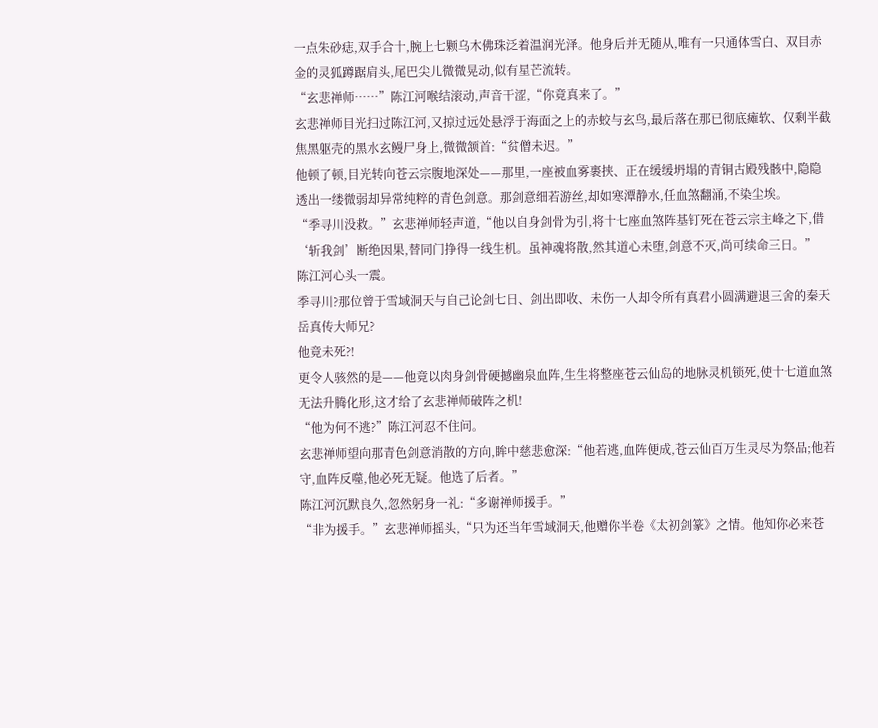一点朱砂痣,双手合十,腕上七颗乌木佛珠泛着温润光泽。他身后并无随从,唯有一只通体雪白、双目赤金的灵狐蹲踞肩头,尾巴尖儿微微晃动,似有星芒流转。
“玄悲禅师……”陈江河喉结滚动,声音干涩,“你竟真来了。”
玄悲禅师目光扫过陈江河,又掠过远处悬浮于海面之上的赤蛟与玄鸟,最后落在那已彻底瘫软、仅剩半截焦黑躯壳的黑水玄鳗尸身上,微微颔首:“贫僧未迟。”
他顿了顿,目光转向苍云宗腹地深处——那里,一座被血雾裹挟、正在缓缓坍塌的青铜古殿残骸中,隐隐透出一缕微弱却异常纯粹的青色剑意。那剑意细若游丝,却如寒潭静水,任血煞翻涌,不染尘埃。
“季寻川没救。”玄悲禅师轻声道,“他以自身剑骨为引,将十七座血煞阵基钉死在苍云宗主峰之下,借‘斩我剑’断绝因果,替同门挣得一线生机。虽神魂将散,然其道心未堕,剑意不灭,尚可续命三日。”
陈江河心头一震。
季寻川?那位曾于雪域洞天与自己论剑七日、剑出即收、未伤一人却令所有真君小圆满避退三舍的秦天岳真传大师兄?
他竟未死?!
更令人骇然的是——他竟以肉身剑骨硬撼幽泉血阵,生生将整座苍云仙岛的地脉灵机锁死,使十七道血煞无法升腾化形,这才给了玄悲禅师破阵之机!
“他为何不逃?”陈江河忍不住问。
玄悲禅师望向那青色剑意消散的方向,眸中慈悲愈深:“他若逃,血阵便成,苍云仙百万生灵尽为祭品;他若守,血阵反噬,他必死无疑。他选了后者。”
陈江河沉默良久,忽然躬身一礼:“多谢禅师援手。”
“非为援手。”玄悲禅师摇头,“只为还当年雪域洞天,他赠你半卷《太初剑篆》之情。他知你必来苍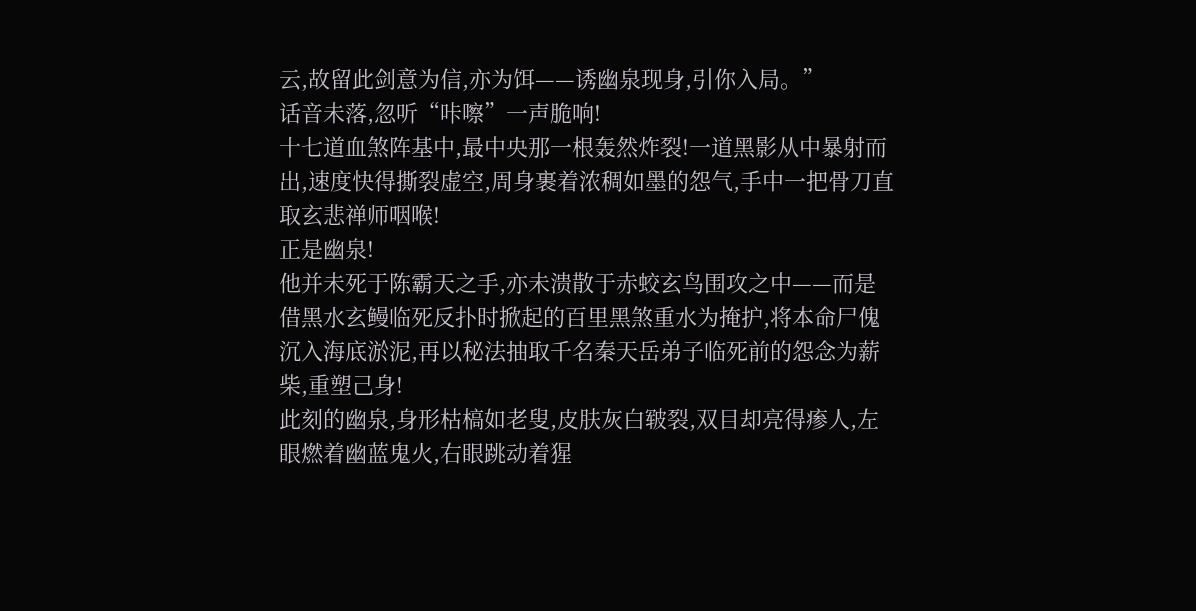云,故留此剑意为信,亦为饵——诱幽泉现身,引你入局。”
话音未落,忽听“咔嚓”一声脆响!
十七道血煞阵基中,最中央那一根轰然炸裂!一道黑影从中暴射而出,速度快得撕裂虚空,周身裹着浓稠如墨的怨气,手中一把骨刀直取玄悲禅师咽喉!
正是幽泉!
他并未死于陈霸天之手,亦未溃散于赤蛟玄鸟围攻之中——而是借黑水玄鳗临死反扑时掀起的百里黑煞重水为掩护,将本命尸傀沉入海底淤泥,再以秘法抽取千名秦天岳弟子临死前的怨念为薪柴,重塑己身!
此刻的幽泉,身形枯槁如老叟,皮肤灰白皲裂,双目却亮得瘆人,左眼燃着幽蓝鬼火,右眼跳动着猩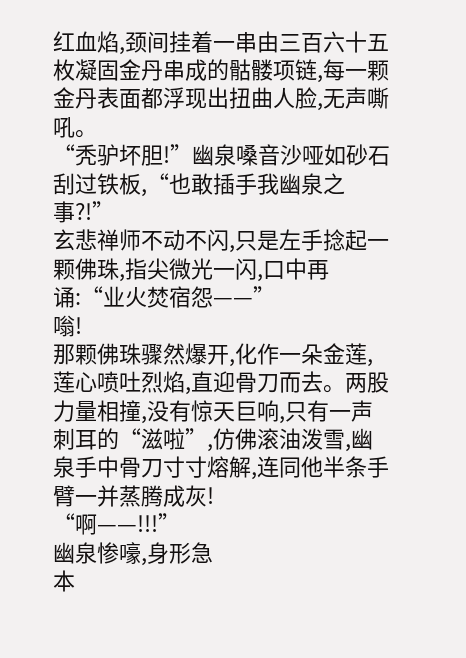红血焰,颈间挂着一串由三百六十五枚凝固金丹串成的骷髅项链,每一颗金丹表面都浮现出扭曲人脸,无声嘶吼。
“秃驴坏胆!”幽泉嗓音沙哑如砂石刮过铁板,“也敢插手我幽泉之事?!”
玄悲禅师不动不闪,只是左手捻起一颗佛珠,指尖微光一闪,口中再诵:“业火焚宿怨——”
嗡!
那颗佛珠骤然爆开,化作一朵金莲,莲心喷吐烈焰,直迎骨刀而去。两股力量相撞,没有惊天巨响,只有一声刺耳的“滋啦”,仿佛滚油泼雪,幽泉手中骨刀寸寸熔解,连同他半条手臂一并蒸腾成灰!
“啊——!!!”
幽泉惨嚎,身形急
本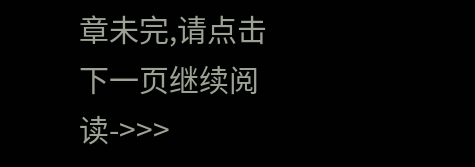章未完,请点击下一页继续阅读->>>